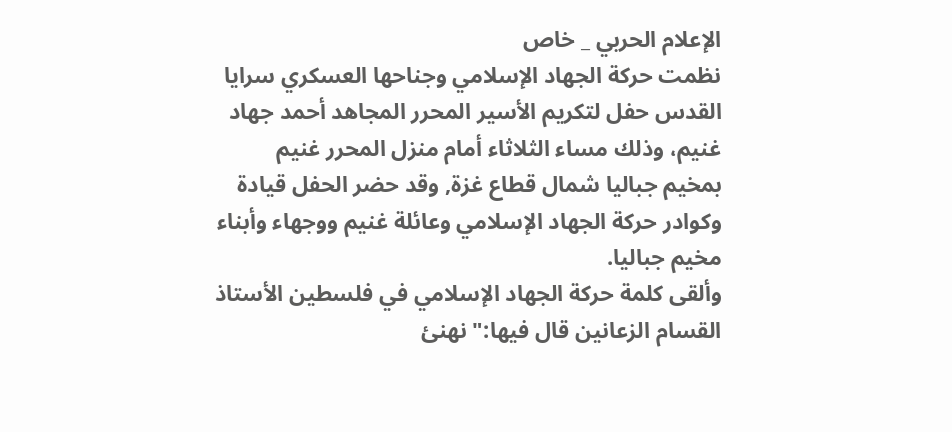الإعلام الحربي _ خاص
نظمت حركة الجهاد الإسلامي وجناحها العسكري سرايا القدس حفل لتكريم الأسير المحرر المجاهد أحمد جهاد غنيم، وذلك مساء الثلاثاء أمام منزل المحرر غنيم بمخيم جباليا شمال قطاع غزة, وقد حضر الحفل قيادة وكوادر حركة الجهاد الإسلامي وعائلة غنيم ووجهاء وأبناء مخيم جباليا.
وألقى كلمة حركة الجهاد الإسلامي في فلسطين الأستاذ القسام الزعانين قال فيها:" نهنئ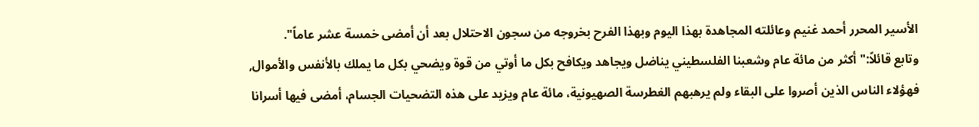الأسير المحرر أحمد غنيم وعائلته المجاهدة بهذا اليوم وبهذا الفرح بخروجه من سجون الاحتلال بعد أن أمضى خمسة عشر عاماً".
وتابع قائلاً:" أكثر من مائة عام وشعبنا الفلسطيني يناضل ويجاهد ويكافح بكل ما أوتي من قوة ويضحي بكل ما يملك بالأنفس والأموال, فهؤلاء الناس الذين أصروا على البقاء ولم يرهبهم الغطرسة الصهيونية، مائة عام ويزيد على هذه التضحيات الجسام، أمضى فيها أسرانا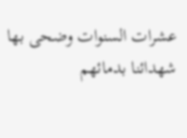عشرات السنوات وضحى بها شهدائنا بدمائهم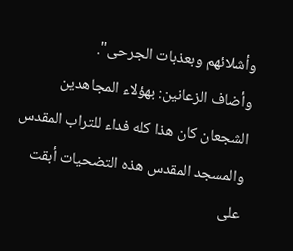وأشلائهم وبعذبات الجرحى".
وأضاف الزعانين: بهؤلاء المجاهدين الشجعان كان هذا كله فداء للتراب المقدس والمسجد المقدس هذه التضحيات أبقت على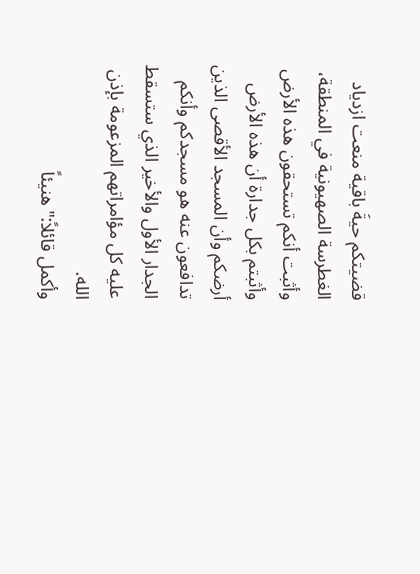قضيتكم حيةَ باقية منعت ازدياد الغطرسة الصهيونية في المنطقة، وأثبت أنكم تستحقون هذه الأرض وأثبتم بكل جدارة أن هذه الأرض أرضكم وأن المسجد الأقصى الذين تدافعون عنه هو مسجدكم وأنكم الجدار الأول والأخير الذي ستسقط عليه كل مؤامراتهم المزعومة بإذن الله.
وأكمل قائلاً:" هنيئاً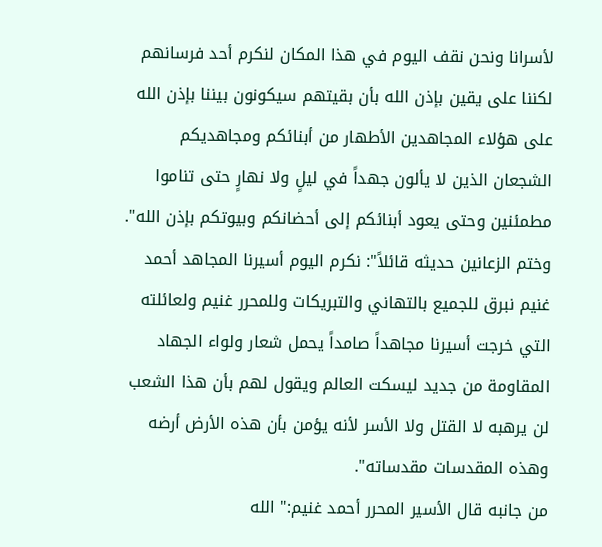لأسرانا ونحن نقف اليوم في هذا المكان لنكرم أحد فرسانهم لكننا على يقين بإذن الله بأن بقيتهم سيكونون بيننا بإذن الله على هؤلاء المجاهدين الأطهار من أبنائكم ومجاهديكم الشجعان الذين لا يألون جهداً في ليلٍ ولا نهارٍ حتى تناموا مطمئنين وحتى يعود أبنائكم إلى أحضانكم وبيوتكم بإذن الله".
وختم الزعانين حديثه قائلاً": نكرم اليوم أسيرنا المجاهد أحمد غنيم نبرق للجميع بالتهاني والتبريكات وللمحرر غنيم ولعائلته التي خرجت أسيرنا مجاهداً صامداً يحمل شعار ولواء الجهاد المقاومة من جديد ليسكت العالم ويقول لهم بأن هذا الشعب لن يرهبه لا القتل ولا الأسر لأنه يؤمن بأن هذه الأرض أرضه وهذه المقدسات مقدساته".
من جانبه قال الأسير المحرر أحمد غنيم:" الله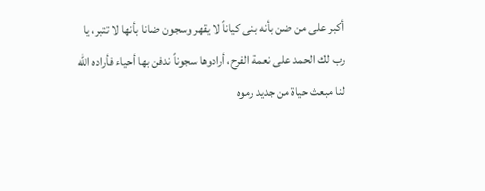أكبر على من ضن بأنه بنى كياناً لا يقهر وسجون ضانا بأنها لا تتبر، يا رب لك الحمد على نعمة الفرح، أرادوها سجوناً ندفن بها أحياء فأراده الله لنا مبعث حياة من جديد رموه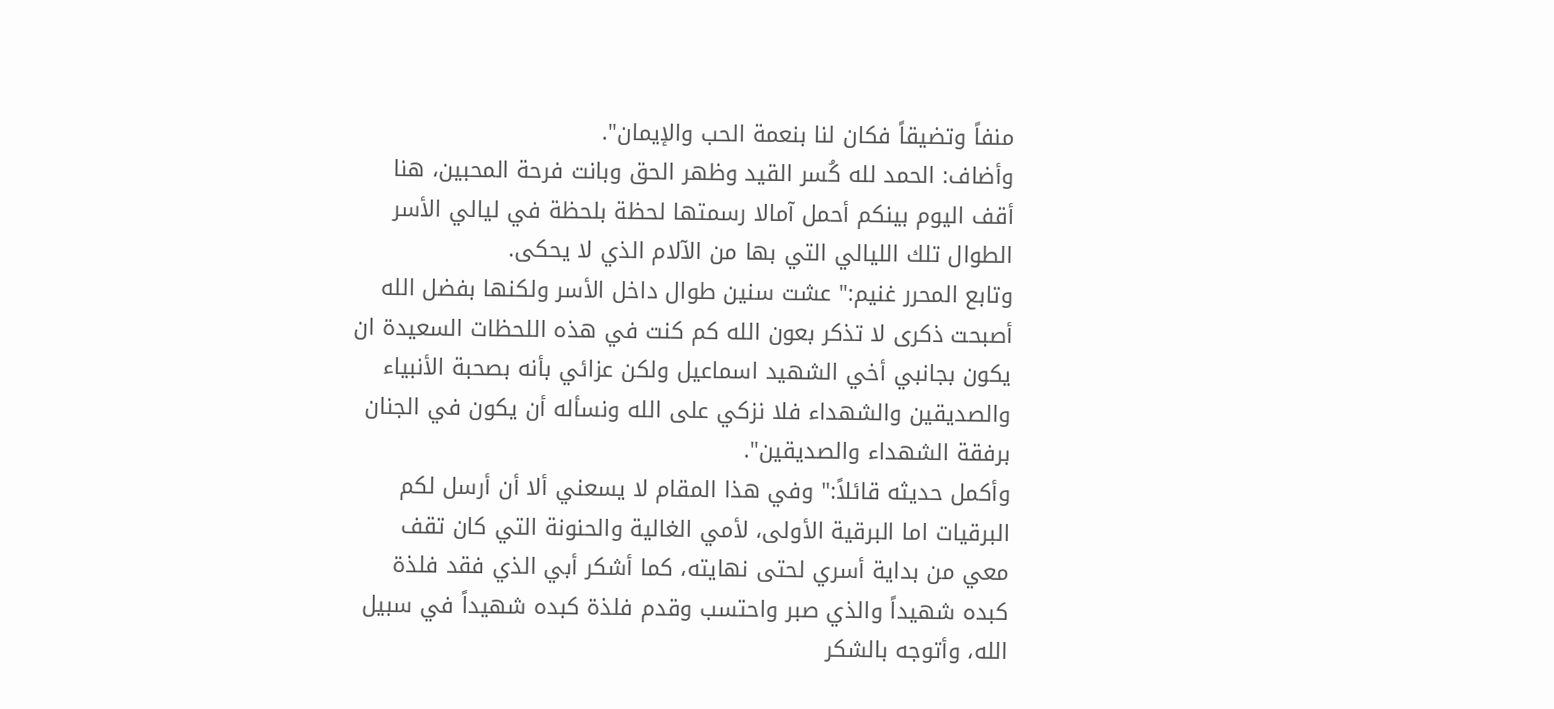منفاً وتضيقاً فكان لنا بنعمة الحب والإيمان".
وأضاف: الحمد لله كُسر القيد وظهر الحق وبانت فرحة المحبين، هنا أقف اليوم بينكم أحمل آمالا رسمتها لحظة بلحظة في ليالي الأسر الطوال تلك الليالي التي بها من الآلام الذي لا يحكى.
وتابع المحرر غنيم:" عشت سنين طوال داخل الأسر ولكنها بفضل الله أصبحت ذكرى لا تذكر بعون الله كم كنت في هذه اللحظات السعيدة ان يكون بجانبي أخي الشهيد اسماعيل ولكن عزائي بأنه بصحبة الأنبياء والصديقين والشهداء فلا نزكي على الله ونسأله أن يكون في الجنان برفقة الشهداء والصديقين".
وأكمل حديثه قائلاً:" وفي هذا المقام لا يسعني ألا أن أرسل لكم البرقيات اما البرقية الأولى، لأمي الغالية والحنونة التي كان تقف معي من بداية أسري لحتى نهايته، كما أشكر أبي الذي فقد فلذة كبده شهيداً والذي صبر واحتسب وقدم فلذة كبده شهيداً في سبيل الله، وأتوجه بالشكر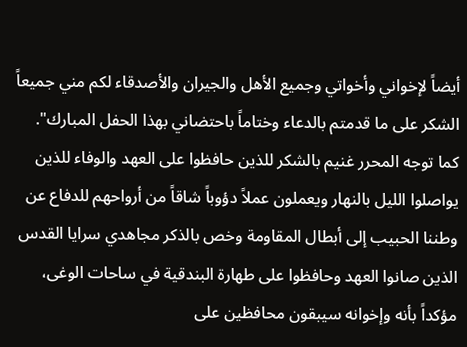أيضاً لإخواني وأخواتي وجميع الأهل والجيران والأصدقاء لكم مني جميعاً الشكر على ما قدمتم بالدعاء وختاماً باحتضاني بهذا الحفل المبارك".
كما توجه المحرر غنيم بالشكر للذين حافظوا على العهد والوفاء للذين يواصلوا الليل بالنهار ويعملون عملاً دؤوباً شاقاً من أرواحهم للدفاع عن وطننا الحبيب إلى أبطال المقاومة وخص بالذكر مجاهدي سرايا القدس الذين صانوا العهد وحافظوا على طهارة البندقية في ساحات الوغى، مؤكداً بأنه وإخوانه سيبقون محافظين على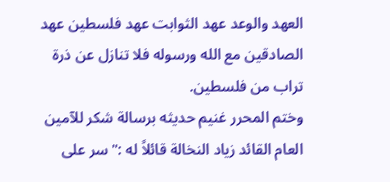العهد والوعد عهد الثوابت عهد فلسطين عهد الصادقين مع الله ورسوله فلا تنازل عن ذرة تراب من فلسطين.
وختم المحرر غنيم حديثه برسالة شكر للآمين العام القائد زياد النخالة قائلاً له :" سر على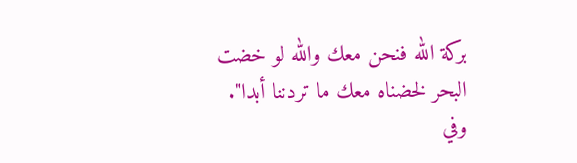بركة الله فنحن معك والله لو خضت البحر لخضناه معك ما تردننا أبدا".
وفي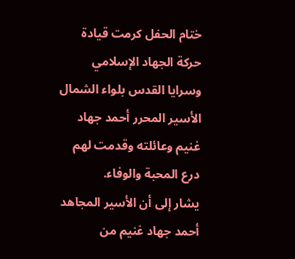ختام الحفل كرمت قيادة حركة الجهاد الإسلامي وسرايا القدس بلواء الشمال الأسير المحرر أحمد جهاد غنيم وعائلته وقدمت لهم درع المحبة والوفاء.
يشار إلى أن الأسير المجاهد أحمد جهاد غنيم من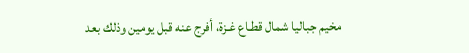مخيم جباليا شمال قطـاع غـزة، أفرج عنه قبل يومين وذلك بعد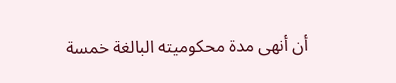أن أنهى مدة محكوميته البالغة خمسة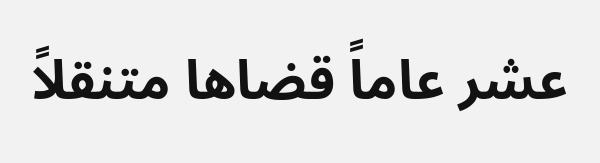عشر عاماً قضاها متنقلاً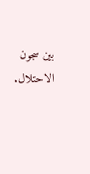بين سجون الاحتلال.